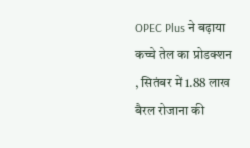OPEC Plus ने बढ़ाया कच्चे तेल का प्रोडक्शन , सितंबर में 1.88 लाख बैरल रोजाना की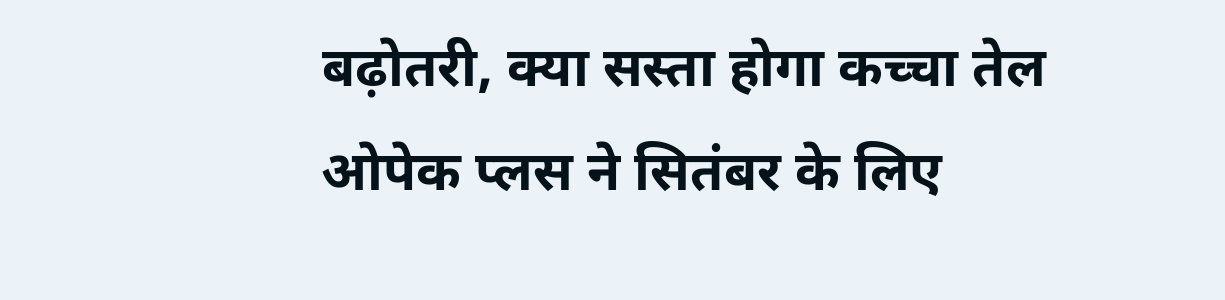बढ़ोतरी, क्या सस्ता होगा कच्चा तेल
ओपेक प्लस ने सितंबर के लिए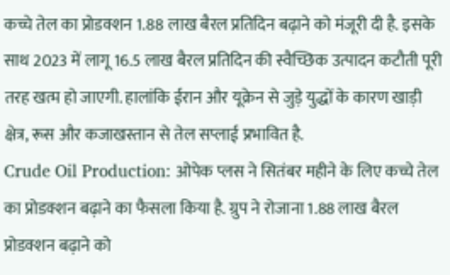कच्चे तेल का प्रोडक्शन 1.88 लाख बैरल प्रतिदिन बढ़ाने को मंजूरी दी है. इसके साथ 2023 में लागू 16.5 लाख बैरल प्रतिदिन की स्वैच्छिक उत्पादन कटौती पूरी तरह खत्म हो जाएगी. हालांकि ईरान और यूक्रेन से जुड़े युद्धों के कारण खाड़ी क्षेत्र, रूस और कजाखस्तान से तेल सप्लाई प्रभावित है.
Crude Oil Production: ओपेक प्लस ने सितंबर महीने के लिए कच्चे तेल का प्रोडक्शन बढ़ाने का फैसला किया है. ग्रुप ने रोजाना 1.88 लाख बैरल प्रोडक्शन बढ़ाने को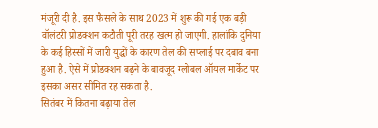मंजूरी दी है. इस फैसले के साथ 2023 में शुरू की गई एक बड़ी वॉलंटरी प्रोडक्शन कटौती पूरी तरह खत्म हो जाएगी. हालांकि दुनिया के कई हिस्सों में जारी युद्धों के कारण तेल की सप्लाई पर दबाव बना हुआ है. ऐसे में प्रोडक्शन बढ़ने के बावजूद ग्लोबल ऑयल मार्केट पर इसका असर सीमित रह सकता है.
सितंबर में कितना बढ़ाया तेल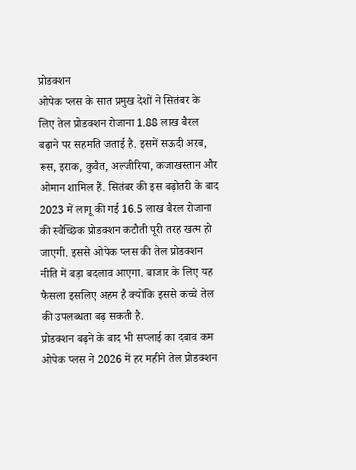प्रोडक्शन
ओपेक प्लस के सात प्रमुख देशों ने सितंबर के लिए तेल प्रोडक्शन रोजाना 1.88 लाख बैरल बढ़ाने पर सहमति जताई है. इसमें सऊदी अरब, रूस, इराक, कुवैत, अल्जीरिया, कजाखस्तान और ओमान शामिल हैं. सितंबर की इस बढ़ोतरी के बाद 2023 में लागू की गई 16.5 लाख बैरल रोजाना की स्वैच्छिक प्रोडक्शन कटौती पूरी तरह खत्म हो जाएगी. इससे ओपेक प्लस की तेल प्रोडक्शन नीति में बड़ा बदलाव आएगा. बाजार के लिए यह फैसला इसलिए अहम है क्योंकि इससे कच्चे तेल की उपलब्धता बढ़ सकती है.
प्रोडक्शन बढ़ने के बाद भी सप्लाई का दबाव कम
ओपेक प्लस ने 2026 में हर महीने तेल प्रोडक्शन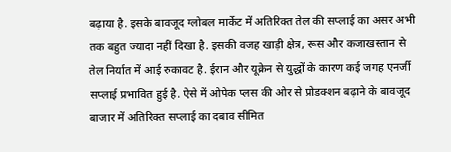बढ़ाया है. इसके बावजूद ग्लोबल मार्केट में अतिरिक्त तेल की सप्लाई का असर अभी तक बहुत ज्यादा नहीं दिखा है. इसकी वजह खाड़ी क्षेत्र, रूस और कजाखस्तान से तेल निर्यात में आई रुकावट है. ईरान और यूक्रेन से युद्धों के कारण कई जगह एनर्जी सप्लाई प्रभावित हुई है. ऐसे में ओपेक प्लस की ओर से प्रोडक्शन बढ़ाने के बावजूद बाजार में अतिरिक्त सप्लाई का दबाव सीमित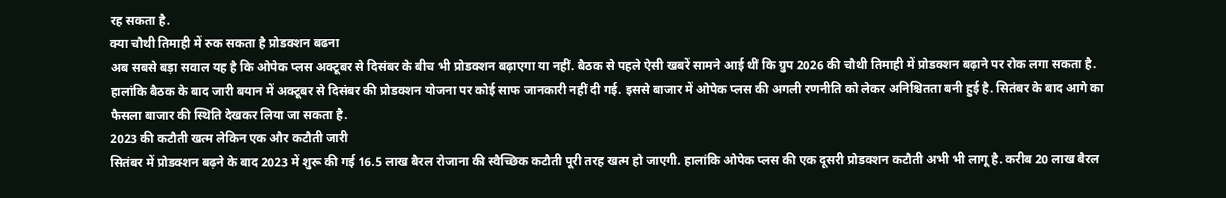रह सकता है.
क्या चौथी तिमाही में रुक सकता है प्रोडक्शन बढना
अब सबसे बड़ा सवाल यह है कि ओपेक प्लस अक्टूबर से दिसंबर के बीच भी प्रोडक्शन बढ़ाएगा या नहीं. बैठक से पहले ऐसी खबरें सामने आई थीं कि ग्रुप 2026 की चौथी तिमाही में प्रोडक्शन बढ़ाने पर रोक लगा सकता है. हालांकि बैठक के बाद जारी बयान में अक्टूबर से दिसंबर की प्रोडक्शन योजना पर कोई साफ जानकारी नहीं दी गई. इससे बाजार में ओपेक प्लस की अगली रणनीति को लेकर अनिश्चितता बनी हुई है. सितंबर के बाद आगे का फैसला बाजार की स्थिति देखकर लिया जा सकता है.
2023 की कटौती खत्म लेकिन एक और कटौती जारी
सितंबर में प्रोडक्शन बढ़ने के बाद 2023 में शुरू की गई 16.5 लाख बैरल रोजाना की स्वैच्छिक कटौती पूरी तरह खत्म हो जाएगी. हालांकि ओपेक प्लस की एक दूसरी प्रोडक्शन कटौती अभी भी लागू है. करीब 20 लाख बैरल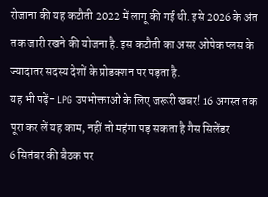रोजाना की यह कटौती 2022 में लागू की गई थी. इसे 2026 के अंत तक जारी रखने की योजना है. इस कटौती का असर ओपेक प्लस के ज्यादातर सदस्य देशों के प्रोडक्शन पर पड़ता है.
यह भी पढ़ें- LPG उपभोक्ताओं के लिए जरूरी खबर! 16 अगस्त तक पूरा कर लें यह काम, नहीं तो महंगा पड़ सकता है गैस सिलेंडर
6 सितंबर की बैठक पर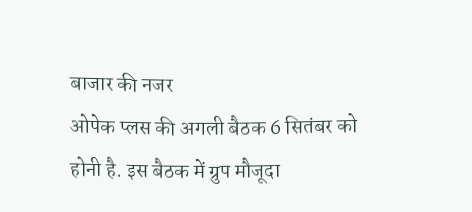बाजार की नजर
ओपेक प्लस की अगली बैठक 6 सितंबर को होनी है. इस बैठक में ग्रुप मौजूदा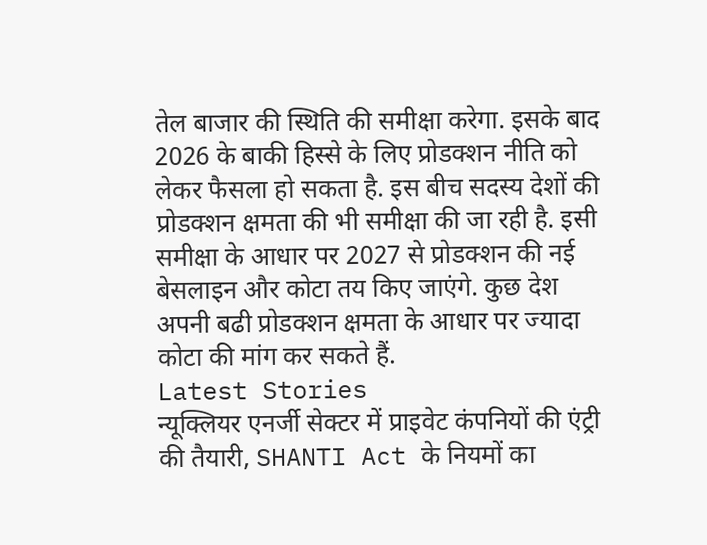तेल बाजार की स्थिति की समीक्षा करेगा. इसके बाद 2026 के बाकी हिस्से के लिए प्रोडक्शन नीति को लेकर फैसला हो सकता है. इस बीच सदस्य देशों की प्रोडक्शन क्षमता की भी समीक्षा की जा रही है. इसी समीक्षा के आधार पर 2027 से प्रोडक्शन की नई बेसलाइन और कोटा तय किए जाएंगे. कुछ देश अपनी बढी प्रोडक्शन क्षमता के आधार पर ज्यादा कोटा की मांग कर सकते हैं.
Latest Stories
न्यूक्लियर एनर्जी सेक्टर में प्राइवेट कंपनियों की एंट्री की तैयारी, SHANTI Act के नियमों का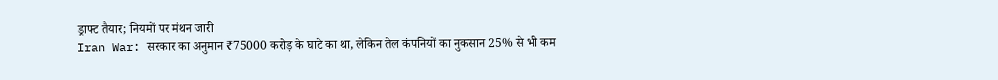ड्राफ्ट तैयार; नियमों पर मंथन जारी
Iran War: सरकार का अनुमान ₹75000 करोड़ के घाटे का था, लेकिन तेल कंपनियों का नुकसान 25% से भी कम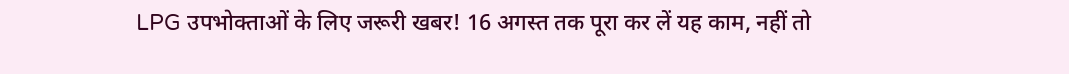LPG उपभोक्ताओं के लिए जरूरी खबर! 16 अगस्त तक पूरा कर लें यह काम, नहीं तो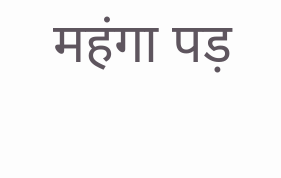महंगा पड़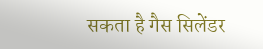सकता है गैस सिलेंडर